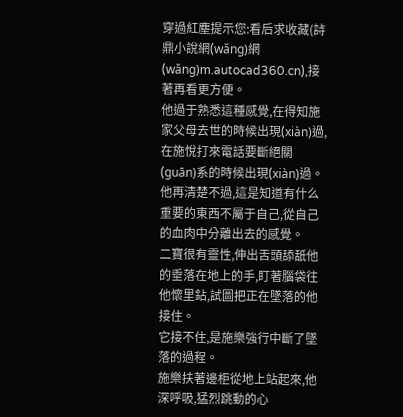穿過紅塵提示您:看后求收藏(詩鼎小說網(wǎng)網(wǎng)m.autocad360.cn),接著再看更方便。
他過于熟悉這種感覺,在得知施家父母去世的時候出現(xiàn)過,在施悅打來電話要斷絕關(guān)系的時候出現(xiàn)過。
他再清楚不過,這是知道有什么重要的東西不屬于自己,從自己的血肉中分離出去的感覺。
二寶很有靈性,伸出舌頭舔舐他的垂落在地上的手,盯著腦袋往他懷里鉆,試圖把正在墜落的他接住。
它接不住,是施樂強行中斷了墜落的過程。
施樂扶著邊柜從地上站起來,他深呼吸,猛烈跳動的心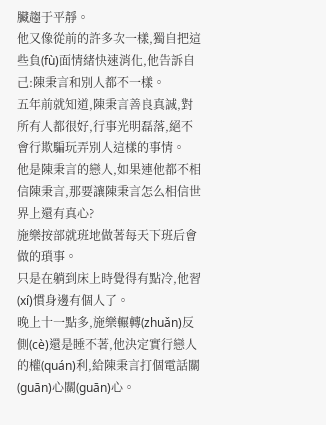臟趨于平靜。
他又像從前的許多次一樣,獨自把這些負(fù)面情緒快速消化,他告訴自己:陳秉言和別人都不一樣。
五年前就知道,陳秉言善良真誠,對所有人都很好,行事光明磊落,絕不會行欺騙玩弄別人這樣的事情。
他是陳秉言的戀人,如果連他都不相信陳秉言,那要讓陳秉言怎么相信世界上還有真心?
施樂按部就班地做著每天下班后會做的瑣事。
只是在躺到床上時覺得有點冷,他習(xí)慣身邊有個人了。
晚上十一點多,施樂輾轉(zhuǎn)反側(cè)還是睡不著,他決定實行戀人的權(quán)利,給陳秉言打個電話關(guān)心關(guān)心。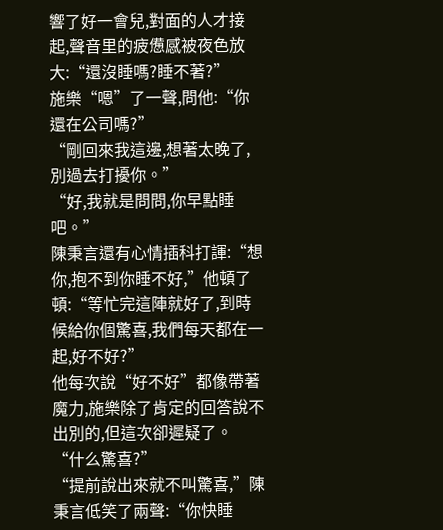響了好一會兒,對面的人才接起,聲音里的疲憊感被夜色放大:“還沒睡嗎?睡不著?”
施樂“嗯”了一聲,問他:“你還在公司嗎?”
“剛回來我這邊,想著太晚了,別過去打擾你。”
“好,我就是問問,你早點睡吧。”
陳秉言還有心情插科打諢:“想你,抱不到你睡不好,”他頓了頓:“等忙完這陣就好了,到時候給你個驚喜,我們每天都在一起,好不好?”
他每次說“好不好”都像帶著魔力,施樂除了肯定的回答說不出別的,但這次卻遲疑了。
“什么驚喜?”
“提前說出來就不叫驚喜,”陳秉言低笑了兩聲:“你快睡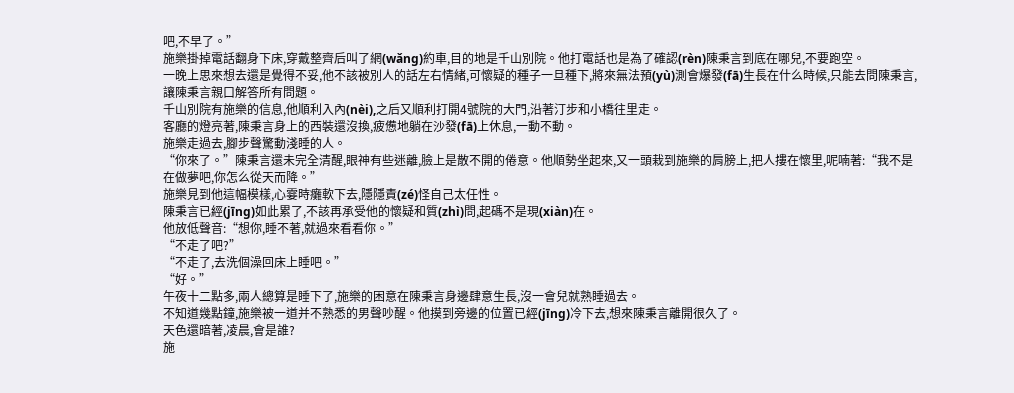吧,不早了。”
施樂掛掉電話翻身下床,穿戴整齊后叫了網(wǎng)約車,目的地是千山別院。他打電話也是為了確認(rèn)陳秉言到底在哪兒,不要跑空。
一晚上思來想去還是覺得不妥,他不該被別人的話左右情緒,可懷疑的種子一旦種下,將來無法預(yù)測會爆發(fā)生長在什么時候,只能去問陳秉言,讓陳秉言親口解答所有問題。
千山別院有施樂的信息,他順利入內(nèi),之后又順利打開4號院的大門,沿著汀步和小橋往里走。
客廳的燈亮著,陳秉言身上的西裝還沒換,疲憊地躺在沙發(fā)上休息,一動不動。
施樂走過去,腳步聲驚動淺睡的人。
“你來了。”陳秉言還未完全清醒,眼神有些迷離,臉上是散不開的倦意。他順勢坐起來,又一頭栽到施樂的肩膀上,把人摟在懷里,呢喃著:“我不是在做夢吧,你怎么從天而降。”
施樂見到他這幅模樣,心霎時癱軟下去,隱隱責(zé)怪自己太任性。
陳秉言已經(jīng)如此累了,不該再承受他的懷疑和質(zhì)問,起碼不是現(xiàn)在。
他放低聲音:“想你,睡不著,就過來看看你。”
“不走了吧?”
“不走了,去洗個澡回床上睡吧。”
“好。”
午夜十二點多,兩人總算是睡下了,施樂的困意在陳秉言身邊肆意生長,沒一會兒就熟睡過去。
不知道幾點鐘,施樂被一道并不熟悉的男聲吵醒。他摸到旁邊的位置已經(jīng)冷下去,想來陳秉言離開很久了。
天色還暗著,凌晨,會是誰?
施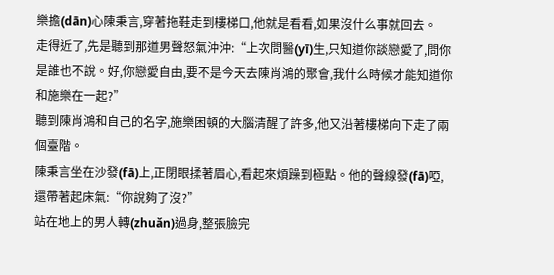樂擔(dān)心陳秉言,穿著拖鞋走到樓梯口,他就是看看,如果沒什么事就回去。
走得近了,先是聽到那道男聲怒氣沖沖:“上次問醫(yī)生,只知道你談戀愛了,問你是誰也不說。好,你戀愛自由,要不是今天去陳肖鴻的聚會,我什么時候才能知道你和施樂在一起?”
聽到陳肖鴻和自己的名字,施樂困頓的大腦清醒了許多,他又沿著樓梯向下走了兩個臺階。
陳秉言坐在沙發(fā)上,正閉眼揉著眉心,看起來煩躁到極點。他的聲線發(fā)啞,還帶著起床氣:“你說夠了沒?”
站在地上的男人轉(zhuǎn)過身,整張臉完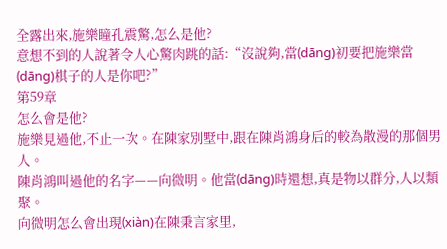全露出來,施樂瞳孔震驚,怎么是他?
意想不到的人說著令人心驚肉跳的話:“沒說夠,當(dāng)初要把施樂當(dāng)棋子的人是你吧?”
第59章
怎么會是他?
施樂見過他,不止一次。在陳家別墅中,跟在陳肖鴻身后的較為散漫的那個男人。
陳肖鴻叫過他的名字——向微明。他當(dāng)時還想,真是物以群分,人以類聚。
向微明怎么會出現(xiàn)在陳秉言家里,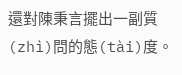還對陳秉言擺出一副質(zhì)問的態(tài)度。